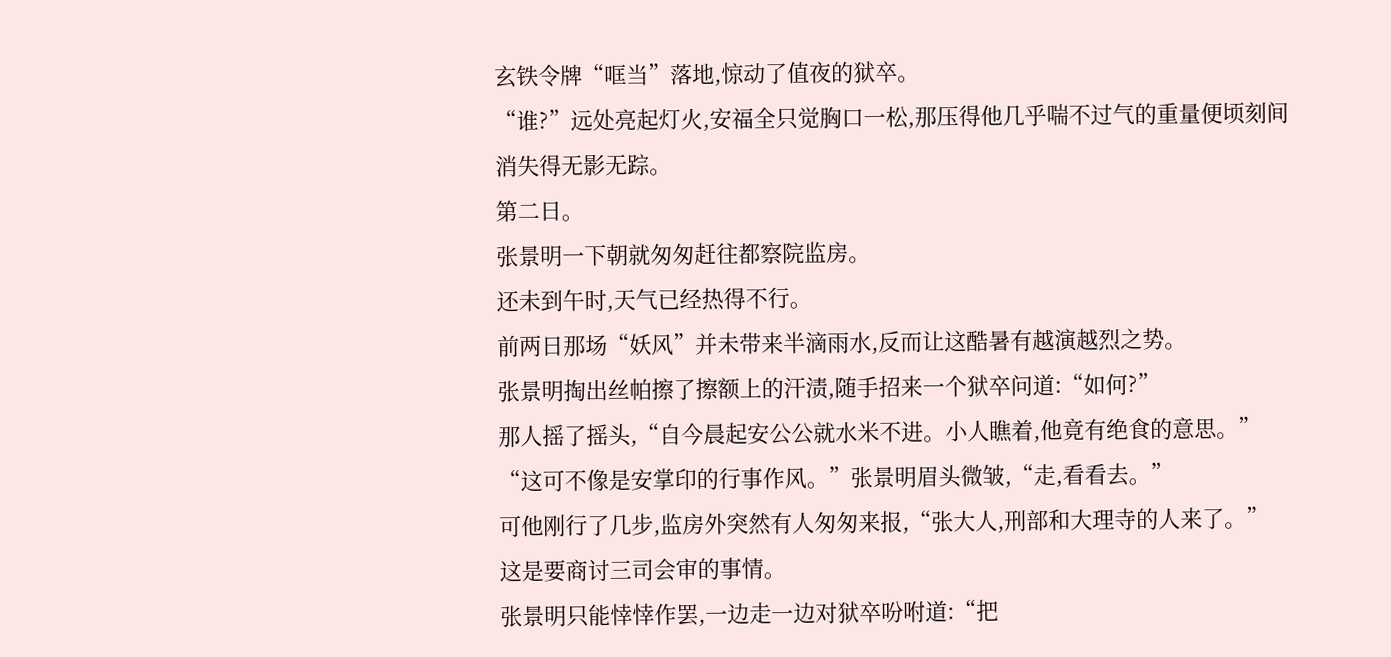玄铁令牌“哐当”落地,惊动了值夜的狱卒。
“谁?”远处亮起灯火,安福全只觉胸口一松,那压得他几乎喘不过气的重量便顷刻间消失得无影无踪。
第二日。
张景明一下朝就匆匆赶往都察院监房。
还未到午时,天气已经热得不行。
前两日那场“妖风”并未带来半滴雨水,反而让这酷暑有越演越烈之势。
张景明掏出丝帕擦了擦额上的汗渍,随手招来一个狱卒问道:“如何?”
那人摇了摇头,“自今晨起安公公就水米不进。小人瞧着,他竟有绝食的意思。”
“这可不像是安掌印的行事作风。”张景明眉头微皱,“走,看看去。”
可他刚行了几步,监房外突然有人匆匆来报,“张大人,刑部和大理寺的人来了。”
这是要商讨三司会审的事情。
张景明只能悻悻作罢,一边走一边对狱卒吩咐道:“把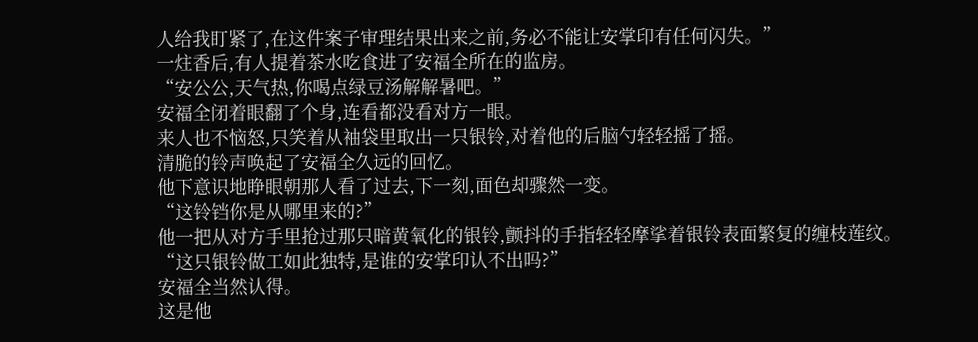人给我盯紧了,在这件案子审理结果出来之前,务必不能让安掌印有任何闪失。”
一炷香后,有人提着茶水吃食进了安福全所在的监房。
“安公公,天气热,你喝点绿豆汤解解暑吧。”
安福全闭着眼翻了个身,连看都没看对方一眼。
来人也不恼怒,只笑着从袖袋里取出一只银铃,对着他的后脑勺轻轻摇了摇。
清脆的铃声唤起了安福全久远的回忆。
他下意识地睁眼朝那人看了过去,下一刻,面色却骤然一变。
“这铃铛你是从哪里来的?”
他一把从对方手里抢过那只暗黄氧化的银铃,颤抖的手指轻轻摩挲着银铃表面繁复的缠枝莲纹。
“这只银铃做工如此独特,是谁的安掌印认不出吗?”
安福全当然认得。
这是他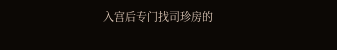入宫后专门找司珍房的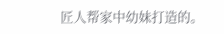匠人帮家中幼妹打造的。